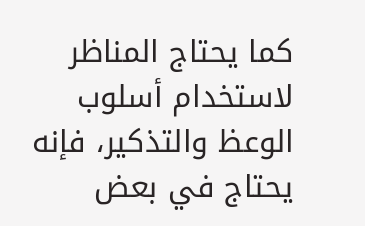كما يحتاج المناظر لاستخدام أسلوب الوعظ والتذكير، فإنه يحتاج في بعض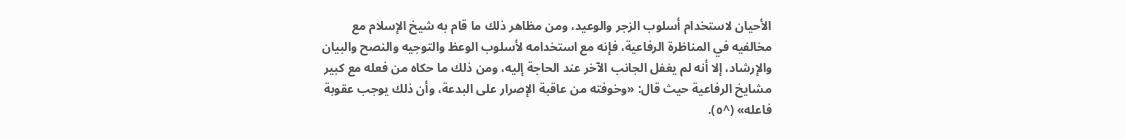الأحيان لاستخدام أسلوب الزجر والوعيد، ومن مظاهر ذلك ما قام به شيخ الإسلام مع مخالفيه في المناظرة الرفاعية، فإنه مع استخدامه لأسلوب الوعظ والتوجيه والنصح والبيان والإرشاد، إلا أنه لم يغفل الجانب الآخر عند الحاجة إليه، ومن ذلك ما حكاه من فعله مع كبير مشايخ الرفاعية حيث قال: «وخوفته من عاقبة الإصرار على البدعة، وأن ذلك يوجب عقوبة فاعله» (^٥).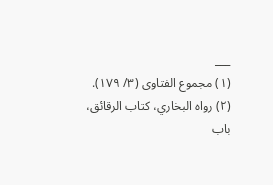___
(١) مجموع الفتاوى (٣/ ١٧٩).
(٢) رواه البخاري، كتاب الرقائق، باب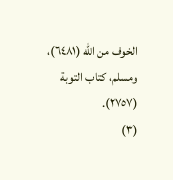الخوف من الله (٦٤٨١)، ومسلم، كتاب التوبة (٢٧٥٧).
(٣)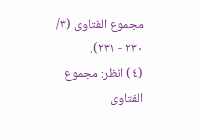مجموع الفتاوى (٣/ ٢٣٠ - ٢٣١).
(٤) انظر: مجموع الفتاوى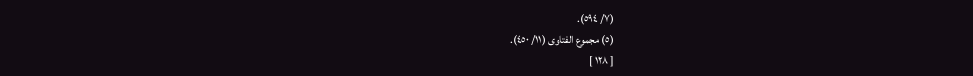(٧/ ٥٩٤).
(٥) مجموع الفتاوى (١١/ ٤٥٠).
[ ١٢٨ ]